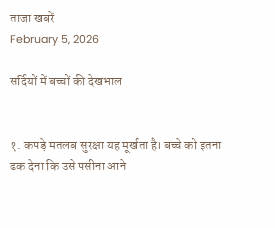ताजा खबरें
February 5, 2026

सर्दियों में बच्चों की देखभाल


१. कपड़े मतलब सुरक्षा यह मूर्खता है। बच्चे को इतना ढक देना कि उसे पसीना आने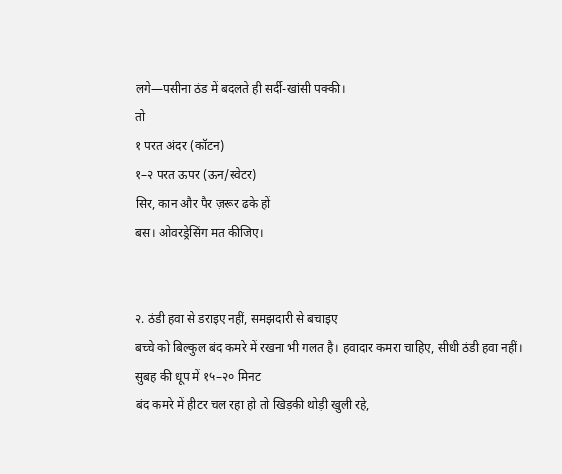लगे—पसीना ठंड में बदलते ही सर्दी-खांसी पक्की।
तो
१ परत अंदर (कॉटन)
१–२ परत ऊपर (ऊन/स्वेटर)
सिर, कान और पैर ज़रूर ढके हों
बस। ओवरड्रेसिंग मत कीजिए।


२. ठंडी हवा से डराइए नहीं, समझदारी से बचाइए
बच्चे को बिल्कुल बंद कमरे में रखना भी गलत है। हवादार कमरा चाहिए, सीधी ठंडी हवा नहीं।
सुबह की धूप में १५–२० मिनट
बंद कमरे में हीटर चल रहा हो तो खिड़की थोड़ी खुली रहे,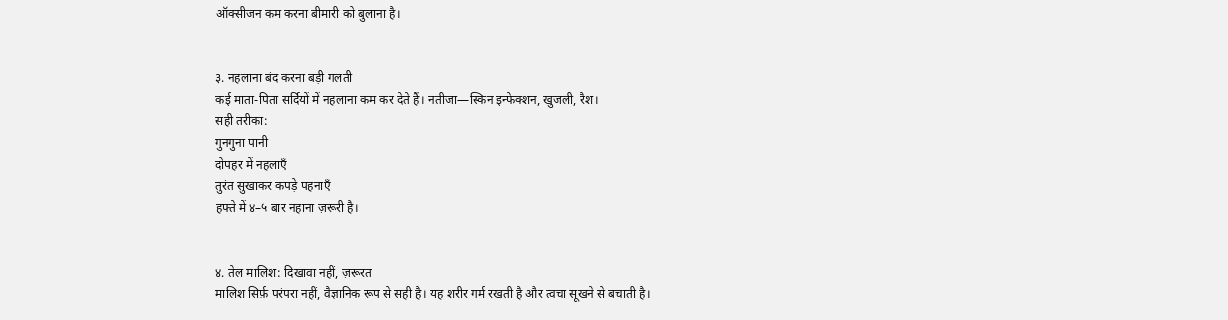ऑक्सीजन कम करना बीमारी को बुलाना है।


३. नहलाना बंद करना बड़ी गलती
कई माता-पिता सर्दियों में नहलाना कम कर देते हैं। नतीजा—स्किन इन्फेक्शन, खुजली, रैश।
सही तरीका:
गुनगुना पानी
दोपहर में नहलाएँ
तुरंत सुखाकर कपड़े पहनाएँ
हफ्ते में ४–५ बार नहाना ज़रूरी है।


४. तेल मालिश: दिखावा नहीं, ज़रूरत
मालिश सिर्फ़ परंपरा नहीं, वैज्ञानिक रूप से सही है। यह शरीर गर्म रखती है और त्वचा सूखने से बचाती है।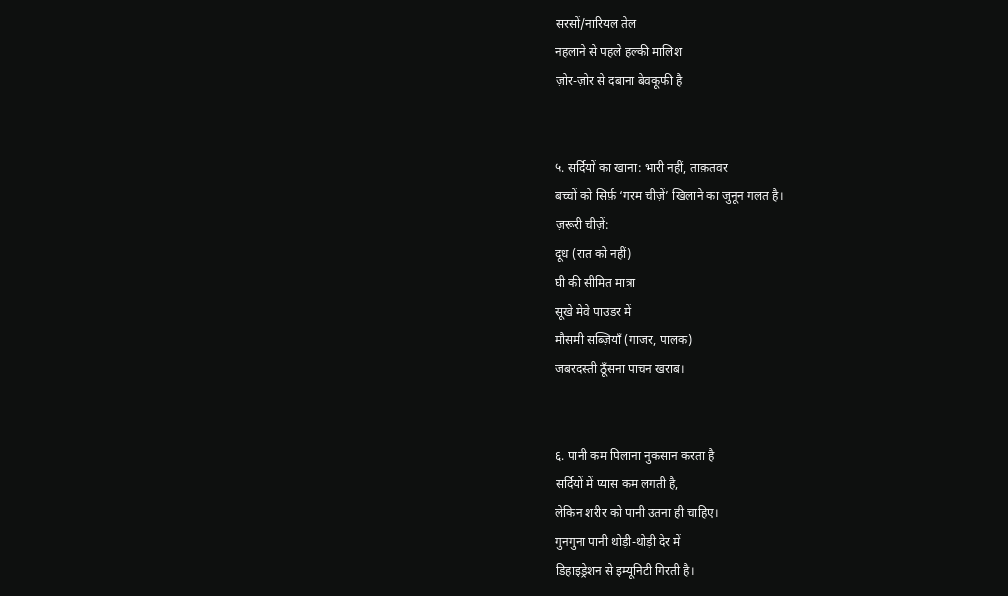सरसों/नारियल तेल
नहलाने से पहले हल्की मालिश
ज़ोर-ज़ोर से दबाना बेवकूफी है


५. सर्दियों का खाना: भारी नहीं, ताक़तवर
बच्चों को सिर्फ़ ‘गरम चीज़ें’ खिलाने का जुनून गलत है।
ज़रूरी चीज़ें:
दूध (रात को नहीं)
घी की सीमित मात्रा
सूखे मेवे पाउडर में
मौसमी सब्ज़ियाँ (गाजर, पालक)
जबरदस्ती ठूँसना पाचन खराब।


६. पानी कम पिलाना नुकसान करता है
सर्दियों में प्यास कम लगती है,
लेकिन शरीर को पानी उतना ही चाहिए।
गुनगुना पानी थोड़ी-थोड़ी देर में
डिहाइड्रेशन से इम्यूनिटी गिरती है।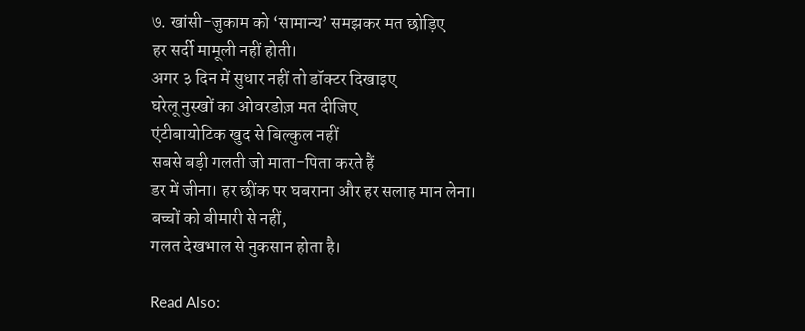७. खांसी-जुकाम को ‘सामान्य’ समझकर मत छोड़िए
हर सर्दी मामूली नहीं होती।
अगर ३ दिन में सुधार नहीं तो डॉक्टर दिखाइए
घरेलू नुस्खों का ओवरडोज़ मत दीजिए
एंटीबायोटिक खुद से बिल्कुल नहीं
सबसे बड़ी गलती जो माता-पिता करते हैं
डर में जीना। हर छींक पर घबराना और हर सलाह मान लेना।
बच्चों को बीमारी से नहीं,
गलत देखभाल से नुकसान होता है।

Read Also: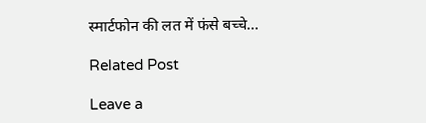स्मार्टफोन की लत में फंसे बच्चे…

Related Post

Leave a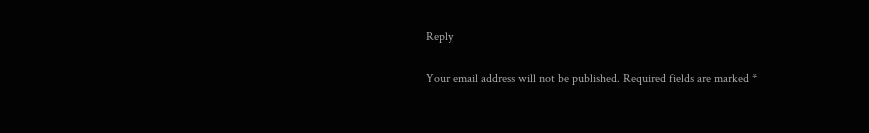Reply

Your email address will not be published. Required fields are marked *